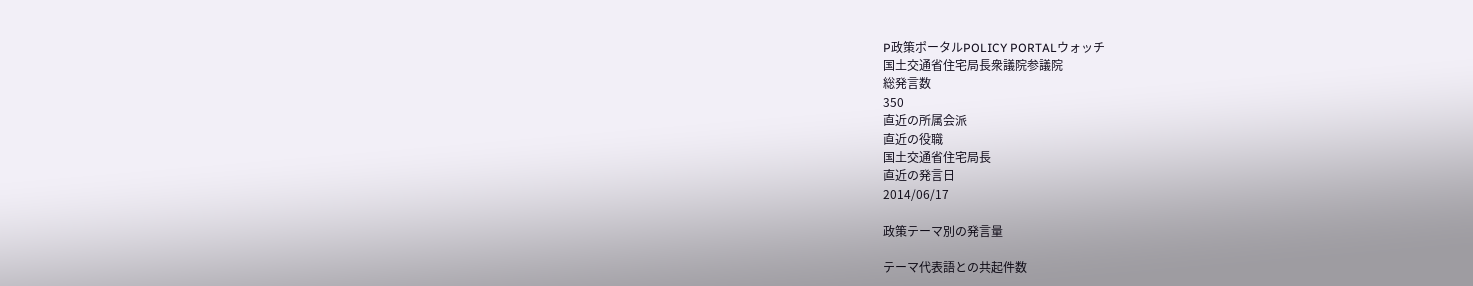P政策ポータルPOLICY PORTALウォッチ
国土交通省住宅局長衆議院参議院
総発言数
350
直近の所属会派
直近の役職
国土交通省住宅局長
直近の発言日
2014/06/17

政策テーマ別の発言量

テーマ代表語との共起件数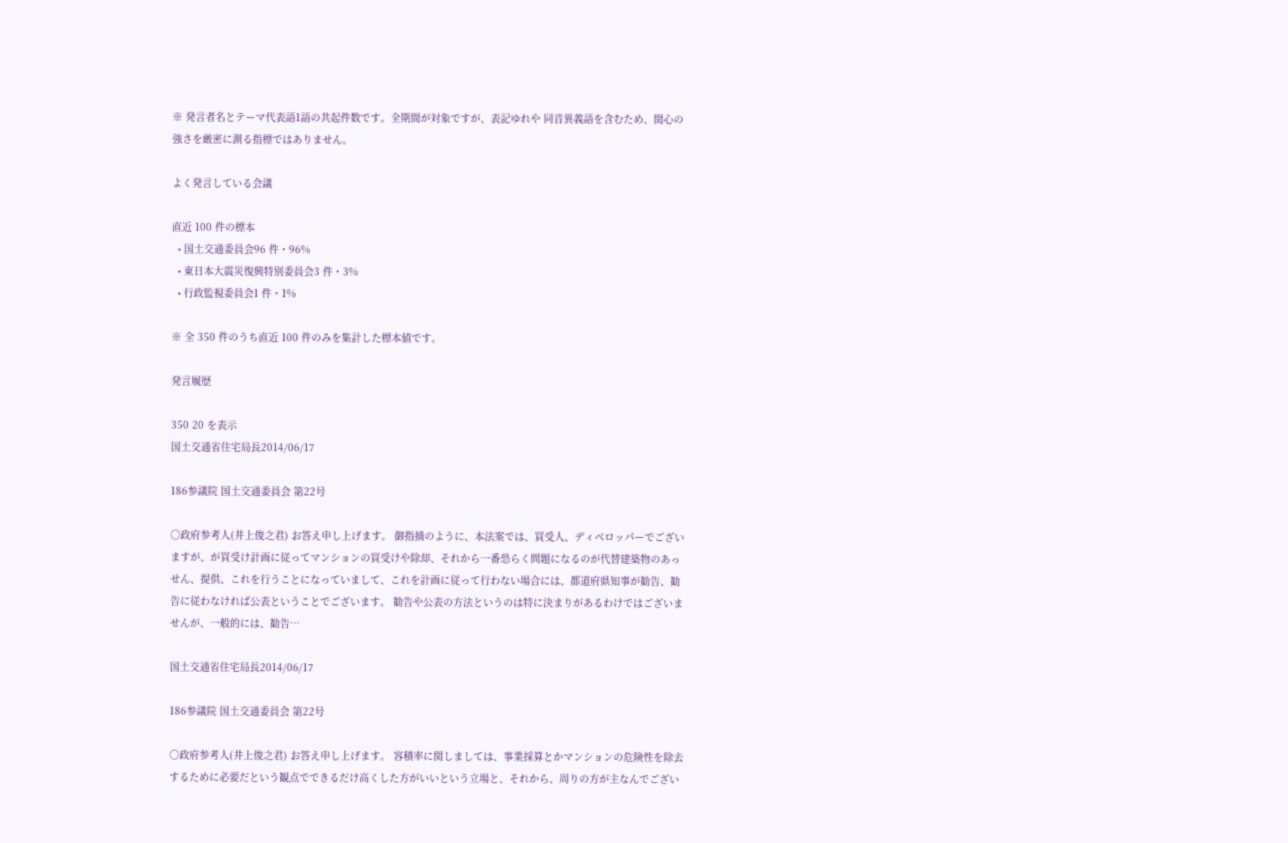※ 発言者名とテーマ代表語1語の共起件数です。全期間が対象ですが、表記ゆれや 同音異義語を含むため、関心の強さを厳密に測る指標ではありません。

よく発言している会議

直近 100 件の標本
  • 国土交通委員会96 件・96%
  • 東日本大震災復興特別委員会3 件・3%
  • 行政監視委員会1 件・1%

※ 全 350 件のうち直近 100 件のみを集計した標本値です。

発言履歴

350 20 を表示
国土交通省住宅局長2014/06/17

186参議院 国土交通委員会 第22号

○政府参考人(井上俊之君) お答え申し上げます。 御指摘のように、本法案では、買受人、ディベロッパーでございますが、が買受け計画に従ってマンションの買受けや除却、それから一番恐らく問題になるのが代替建築物のあっせん、提供、これを行うことになっていまして、これを計画に従って行わない場合には、都道府県知事が勧告、勧告に従わなければ公表ということでございます。 勧告や公表の方法というのは特に決まりがあるわけではございませんが、一般的には、勧告…

国土交通省住宅局長2014/06/17

186参議院 国土交通委員会 第22号

○政府参考人(井上俊之君) お答え申し上げます。 容積率に関しましては、事業採算とかマンションの危険性を除去するために必要だという観点でできるだけ高くした方がいいという立場と、それから、周りの方が主なんでござい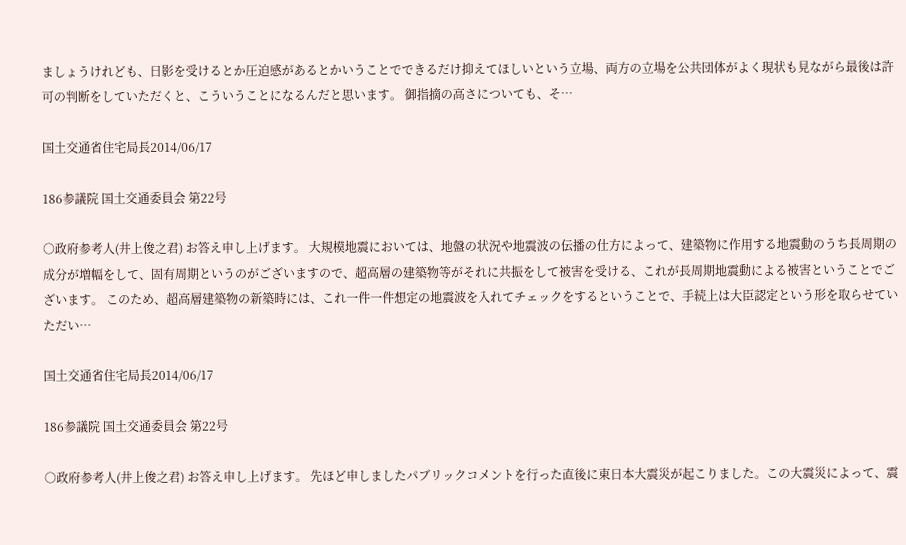ましょうけれども、日影を受けるとか圧迫感があるとかいうことでできるだけ抑えてほしいという立場、両方の立場を公共団体がよく現状も見ながら最後は許可の判断をしていただくと、こういうことになるんだと思います。 御指摘の高さについても、そ…

国土交通省住宅局長2014/06/17

186参議院 国土交通委員会 第22号

○政府参考人(井上俊之君) お答え申し上げます。 大規模地震においては、地盤の状況や地震波の伝播の仕方によって、建築物に作用する地震動のうち長周期の成分が増幅をして、固有周期というのがございますので、超高層の建築物等がそれに共振をして被害を受ける、これが長周期地震動による被害ということでございます。 このため、超高層建築物の新築時には、これ一件一件想定の地震波を入れてチェックをするということで、手続上は大臣認定という形を取らせていただい…

国土交通省住宅局長2014/06/17

186参議院 国土交通委員会 第22号

○政府参考人(井上俊之君) お答え申し上げます。 先ほど申しましたパブリックコメントを行った直後に東日本大震災が起こりました。この大震災によって、震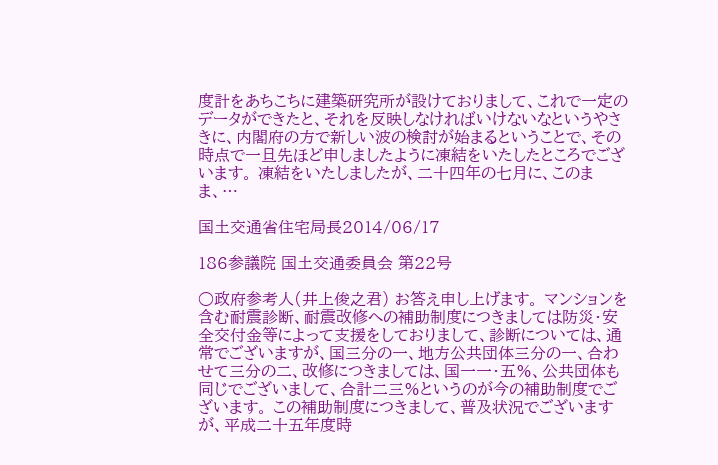度計をあちこちに建築研究所が設けておりまして、これで一定のデータができたと、それを反映しなければいけないなというやさきに、内閣府の方で新しい波の検討が始まるということで、その時点で一旦先ほど申しましたように凍結をいたしたところでございます。 凍結をいたしましたが、二十四年の七月に、このまま、…

国土交通省住宅局長2014/06/17

186参議院 国土交通委員会 第22号

○政府参考人(井上俊之君) お答え申し上げます。 マンションを含む耐震診断、耐震改修への補助制度につきましては防災・安全交付金等によって支援をしておりまして、診断については、通常でございますが、国三分の一、地方公共団体三分の一、合わせて三分の二、改修につきましては、国一一・五%、公共団体も同じでございまして、合計二三%というのが今の補助制度でございます。 この補助制度につきまして、普及状況でございますが、平成二十五年度時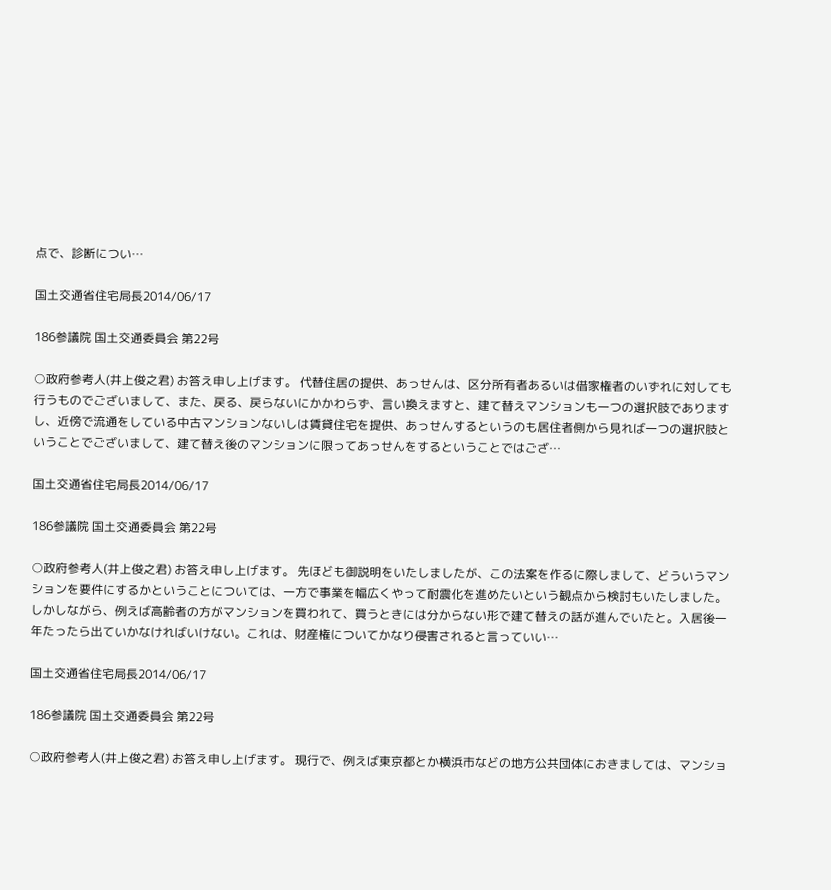点で、診断につい…

国土交通省住宅局長2014/06/17

186参議院 国土交通委員会 第22号

○政府参考人(井上俊之君) お答え申し上げます。 代替住居の提供、あっせんは、区分所有者あるいは借家権者のいずれに対しても行うものでございまして、また、戻る、戻らないにかかわらず、言い換えますと、建て替えマンションも一つの選択肢でありますし、近傍で流通をしている中古マンションないしは賃貸住宅を提供、あっせんするというのも居住者側から見れば一つの選択肢ということでございまして、建て替え後のマンションに限ってあっせんをするということではござ…

国土交通省住宅局長2014/06/17

186参議院 国土交通委員会 第22号

○政府参考人(井上俊之君) お答え申し上げます。 先ほども御説明をいたしましたが、この法案を作るに際しまして、どういうマンションを要件にするかということについては、一方で事業を幅広くやって耐震化を進めたいという観点から検討もいたしました。しかしながら、例えば高齢者の方がマンションを買われて、買うときには分からない形で建て替えの話が進んでいたと。入居後一年たったら出ていかなければいけない。これは、財産権についてかなり侵害されると言っていい…

国土交通省住宅局長2014/06/17

186参議院 国土交通委員会 第22号

○政府参考人(井上俊之君) お答え申し上げます。 現行で、例えば東京都とか横浜市などの地方公共団体におきましては、マンショ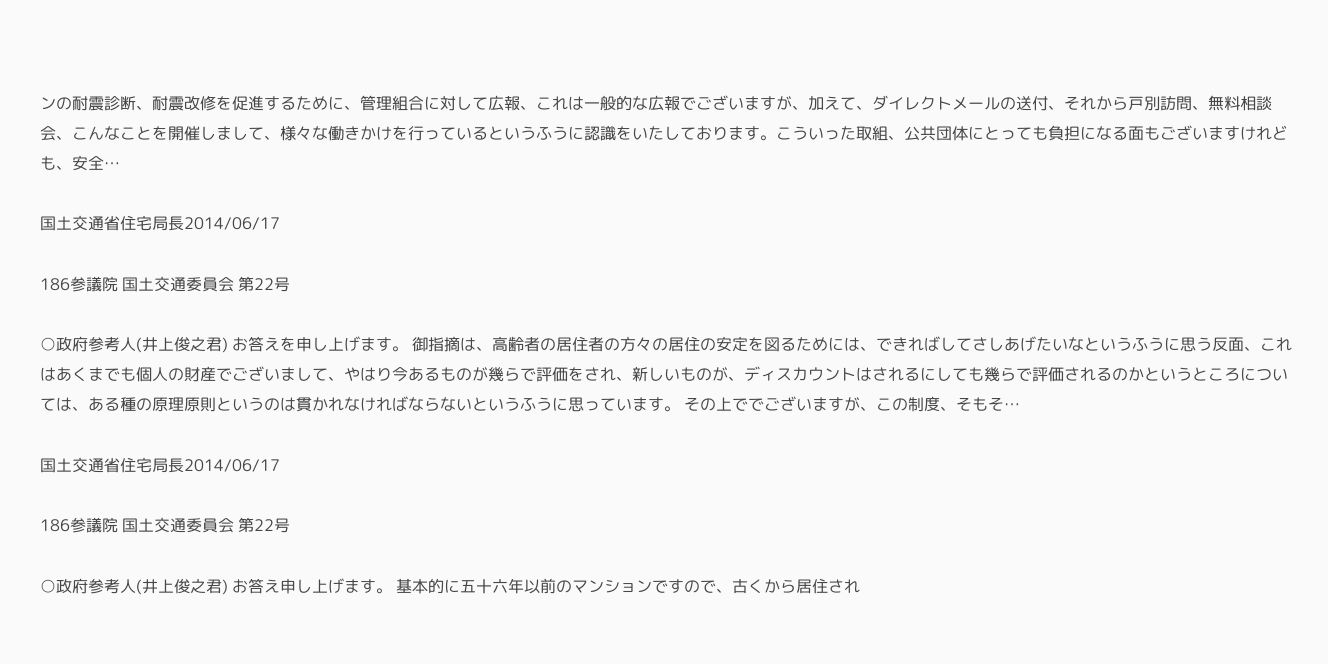ンの耐震診断、耐震改修を促進するために、管理組合に対して広報、これは一般的な広報でございますが、加えて、ダイレクトメールの送付、それから戸別訪問、無料相談会、こんなことを開催しまして、様々な働きかけを行っているというふうに認識をいたしております。こういった取組、公共団体にとっても負担になる面もございますけれども、安全…

国土交通省住宅局長2014/06/17

186参議院 国土交通委員会 第22号

○政府参考人(井上俊之君) お答えを申し上げます。 御指摘は、高齢者の居住者の方々の居住の安定を図るためには、できればしてさしあげたいなというふうに思う反面、これはあくまでも個人の財産でございまして、やはり今あるものが幾らで評価をされ、新しいものが、ディスカウントはされるにしても幾らで評価されるのかというところについては、ある種の原理原則というのは貫かれなければならないというふうに思っています。 その上ででございますが、この制度、そもそ…

国土交通省住宅局長2014/06/17

186参議院 国土交通委員会 第22号

○政府参考人(井上俊之君) お答え申し上げます。 基本的に五十六年以前のマンションですので、古くから居住され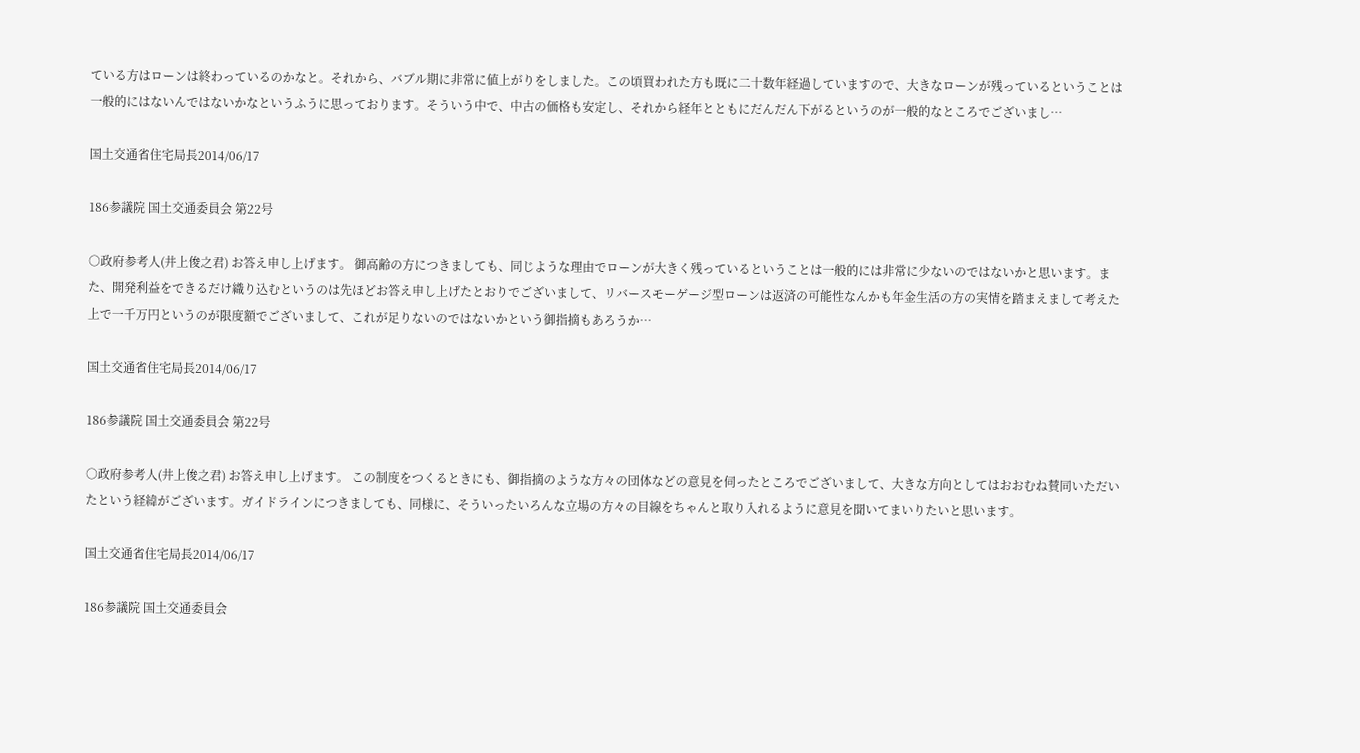ている方はローンは終わっているのかなと。それから、バブル期に非常に値上がりをしました。この頃買われた方も既に二十数年経過していますので、大きなローンが残っているということは一般的にはないんではないかなというふうに思っております。そういう中で、中古の価格も安定し、それから経年とともにだんだん下がるというのが一般的なところでございまし…

国土交通省住宅局長2014/06/17

186参議院 国土交通委員会 第22号

○政府参考人(井上俊之君) お答え申し上げます。 御高齢の方につきましても、同じような理由でローンが大きく残っているということは一般的には非常に少ないのではないかと思います。また、開発利益をできるだけ織り込むというのは先ほどお答え申し上げたとおりでございまして、リバースモーゲージ型ローンは返済の可能性なんかも年金生活の方の実情を踏まえまして考えた上で一千万円というのが限度額でございまして、これが足りないのではないかという御指摘もあろうか…

国土交通省住宅局長2014/06/17

186参議院 国土交通委員会 第22号

○政府参考人(井上俊之君) お答え申し上げます。 この制度をつくるときにも、御指摘のような方々の団体などの意見を伺ったところでございまして、大きな方向としてはおおむね賛同いただいたという経緯がございます。ガイドラインにつきましても、同様に、そういったいろんな立場の方々の目線をちゃんと取り入れるように意見を聞いてまいりたいと思います。

国土交通省住宅局長2014/06/17

186参議院 国土交通委員会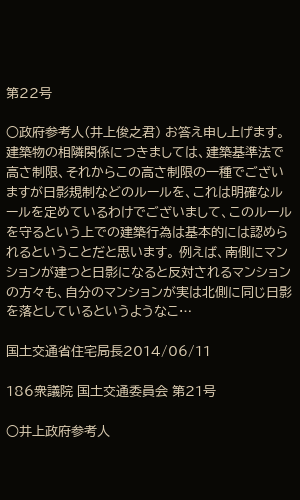第22号

○政府参考人(井上俊之君) お答え申し上げます。 建築物の相隣関係につきましては、建築基準法で高さ制限、それからこの高さ制限の一種でございますが日影規制などのルールを、これは明確なルールを定めているわけでございまして、このルールを守るという上での建築行為は基本的には認められるということだと思います。 例えば、南側にマンションが建つと日影になると反対されるマンションの方々も、自分のマンションが実は北側に同じ日影を落としているというようなこ…

国土交通省住宅局長2014/06/11

186衆議院 国土交通委員会 第21号

○井上政府参考人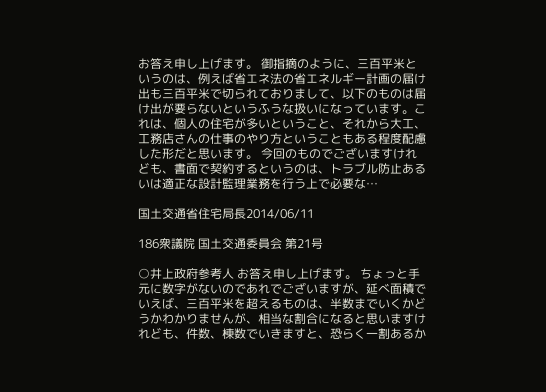お答え申し上げます。 御指摘のように、三百平米というのは、例えば省エネ法の省エネルギー計画の届け出も三百平米で切られておりまして、以下のものは届け出が要らないというふうな扱いになっています。これは、個人の住宅が多いということ、それから大工、工務店さんの仕事のやり方ということもある程度配慮した形だと思います。 今回のものでございますけれども、書面で契約するというのは、トラブル防止あるいは適正な設計監理業務を行う上で必要な…

国土交通省住宅局長2014/06/11

186衆議院 国土交通委員会 第21号

○井上政府参考人 お答え申し上げます。 ちょっと手元に数字がないのであれでございますが、延べ面積でいえば、三百平米を超えるものは、半数までいくかどうかわかりませんが、相当な割合になると思いますけれども、件数、棟数でいきますと、恐らく一割あるか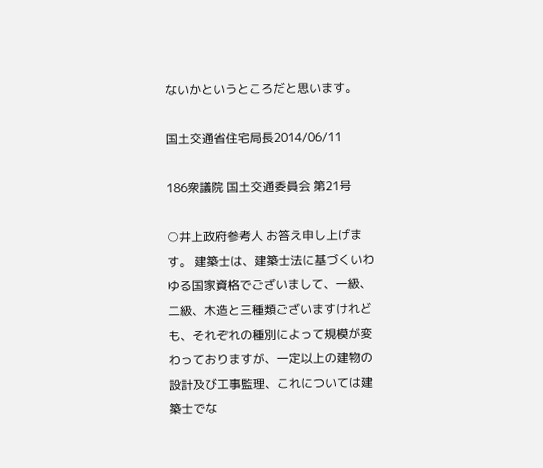ないかというところだと思います。

国土交通省住宅局長2014/06/11

186衆議院 国土交通委員会 第21号

○井上政府参考人 お答え申し上げます。 建築士は、建築士法に基づくいわゆる国家資格でございまして、一級、二級、木造と三種類ございますけれども、それぞれの種別によって規模が変わっておりますが、一定以上の建物の設計及び工事監理、これについては建築士でな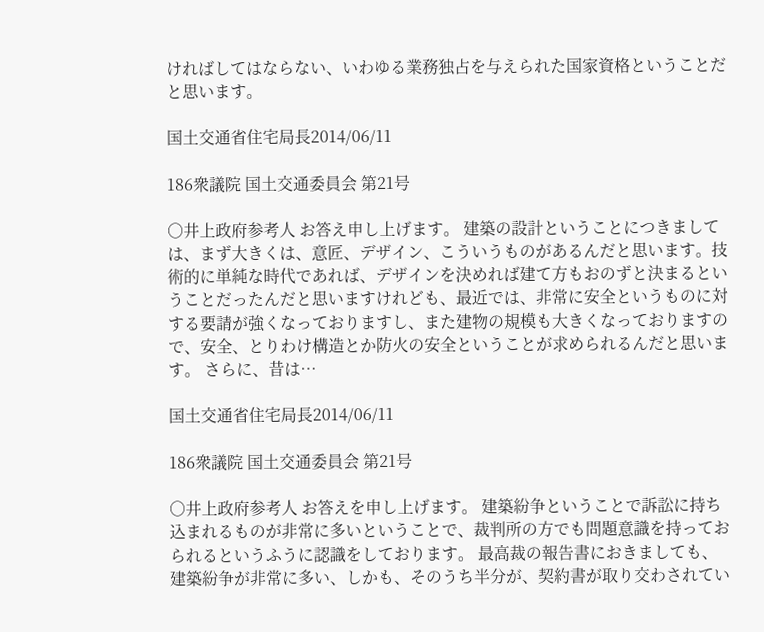ければしてはならない、いわゆる業務独占を与えられた国家資格ということだと思います。

国土交通省住宅局長2014/06/11

186衆議院 国土交通委員会 第21号

○井上政府参考人 お答え申し上げます。 建築の設計ということにつきましては、まず大きくは、意匠、デザイン、こういうものがあるんだと思います。技術的に単純な時代であれば、デザインを決めれば建て方もおのずと決まるということだったんだと思いますけれども、最近では、非常に安全というものに対する要請が強くなっておりますし、また建物の規模も大きくなっておりますので、安全、とりわけ構造とか防火の安全ということが求められるんだと思います。 さらに、昔は…

国土交通省住宅局長2014/06/11

186衆議院 国土交通委員会 第21号

○井上政府参考人 お答えを申し上げます。 建築紛争ということで訴訟に持ち込まれるものが非常に多いということで、裁判所の方でも問題意識を持っておられるというふうに認識をしております。 最高裁の報告書におきましても、建築紛争が非常に多い、しかも、そのうち半分が、契約書が取り交わされてい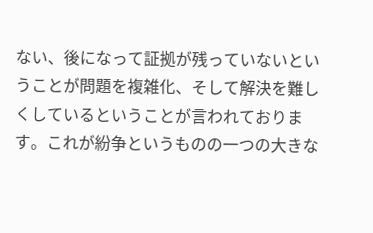ない、後になって証拠が残っていないということが問題を複雑化、そして解決を難しくしているということが言われております。これが紛争というものの一つの大きな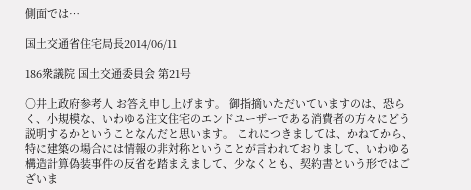側面では…

国土交通省住宅局長2014/06/11

186衆議院 国土交通委員会 第21号

○井上政府参考人 お答え申し上げます。 御指摘いただいていますのは、恐らく、小規模な、いわゆる注文住宅のエンドユーザーである消費者の方々にどう説明するかということなんだと思います。 これにつきましては、かねてから、特に建築の場合には情報の非対称ということが言われておりまして、いわゆる構造計算偽装事件の反省を踏まえまして、少なくとも、契約書という形ではございま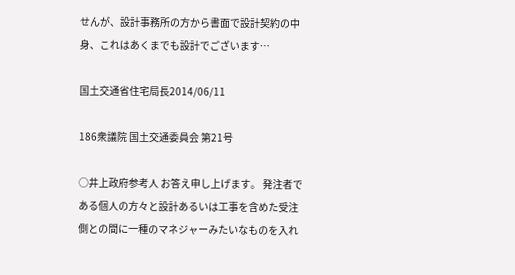せんが、設計事務所の方から書面で設計契約の中身、これはあくまでも設計でございます…

国土交通省住宅局長2014/06/11

186衆議院 国土交通委員会 第21号

○井上政府参考人 お答え申し上げます。 発注者である個人の方々と設計あるいは工事を含めた受注側との間に一種のマネジャーみたいなものを入れ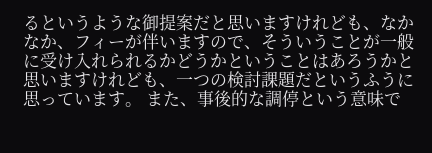るというような御提案だと思いますけれども、なかなか、フィーが伴いますので、そういうことが一般に受け入れられるかどうかということはあろうかと思いますけれども、一つの検討課題だというふうに思っています。 また、事後的な調停という意味で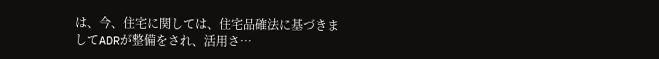は、今、住宅に関しては、住宅品確法に基づきましてADRが整備をされ、活用さ…